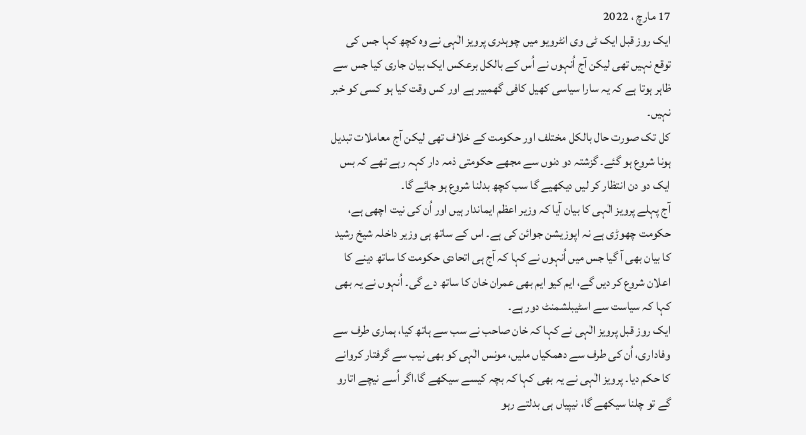17 مارچ ، 2022
ایک روز قبل ایک ٹی وی انٹرویو میں چوہدری پرویز الٰہی نے وہ کچھ کہا جس کی توقع نہیں تھی لیکن آج اُنہوں نے اُس کے بالکل برعکس ایک بیان جاری کیا جس سے ظاہر ہوتا ہے کہ یہ سارا سیاسی کھیل کافی گھمبیر ہے اور کس وقت کیا ہو کسی کو خبر نہیں۔
کل تک صورت حال بالکل مختلف اور حکومت کے خلاف تھی لیکن آج معاملات تبدیل ہونا شروع ہو گئے۔ گزشتہ دو دنوں سے مجھے حکومتی ذمہ دار کہہ رہے تھے کہ بس ایک دو دن انتظار کر لیں دیکھیے گا سب کچھ بدلنا شروع ہو جائے گا۔
آج پہلے پرویز الٰہی کا بیان آیا کہ وزیر اعظم ایماندار ہیں اور اُن کی نیت اچھی ہے، حکومت چھوڑی ہے نہ اپوزیشن جوائن کی ہے۔ اس کے ساتھ ہی وزیر داخلہ شیخ رشید کا بیان بھی آ گیا جس میں اُنہوں نے کہا کہ آج ہی اتحادی حکومت کا ساتھ دینے کا اعلان شروع کر دیں گے، ایم کیو ایم بھی عمران خان کا ساتھ دے گی۔ اُنہوں نے یہ بھی کہا کہ سیاست سے اسٹیبلشمنٹ دور ہے۔
ایک روز قبل پرویز الٰہی نے کہا کہ خان صاحب نے سب سے ہاتھ کیا، ہماری طرف سے وفاداری، اُن کی طرف سے دھمکیاں ملیں، مونس الٰہی کو بھی نیب سے گرفتار کروانے کا حکم دیا۔ پرویز الٰہی نے یہ بھی کہا کہ بچہ کیسے سیکھے گا،اگر اُسے نیچے اتارو گے تو چلنا سیکھے گا، نیپیاں ہی بدلتے رہو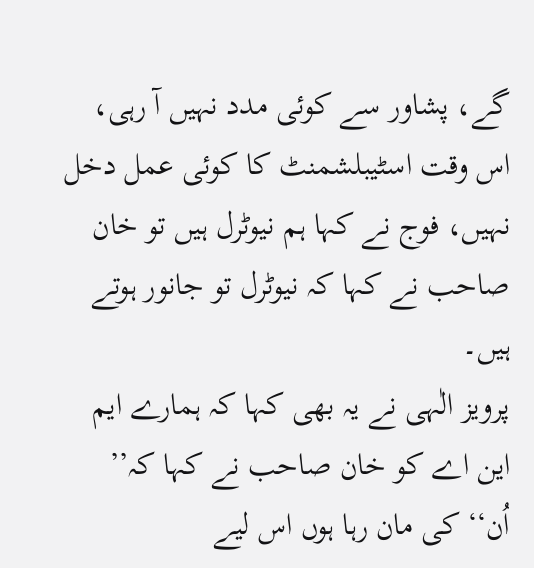گے، پشاور سے کوئی مدد نہیں آ رہی، اس وقت اسٹیبلشمنٹ کا کوئی عمل دخل نہیں، فوج نے کہا ہم نیوٹرل ہیں تو خان صاحب نے کہا کہ نیوٹرل تو جانور ہوتے ہیں۔
پرویز الٰہی نے یہ بھی کہا کہ ہمارے ایم این اے کو خان صاحب نے کہا کہ’’ اُن‘‘ کی مان رہا ہوں اس لیے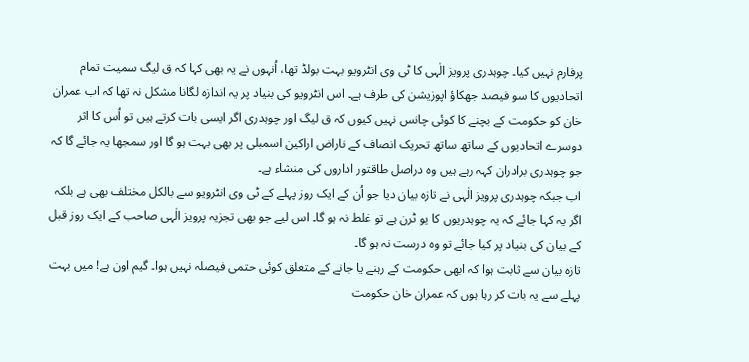پرفارم نہیں کیا۔ چوہدری پرویز الٰہی کا ٹی وی انٹرویو بہت بولڈ تھا، اُنہوں نے یہ بھی کہا کہ ق لیگ سمیت تمام اتحادیوں کا سو فیصد جھکاؤ اپوزیشن کی طرف ہے۔ اس انٹرویو کی بنیاد پر یہ اندازہ لگانا مشکل نہ تھا کہ اب عمران خان کو حکومت کے بچنے کا کوئی چانس نہیں کیوں کہ ق لیگ اور چوہدری اگر ایسی بات کرتے ہیں تو اُس کا اثر دوسرے اتحادیوں کے ساتھ ساتھ تحریک انصاف کے ناراض اراکین اسمبلی پر بھی بہت ہو گا اور سمجھا یہ جائے گا کہ جو چوہدری برادران کہہ رہے ہیں وہ دراصل طاقتور اداروں کی منشاء ہے۔
اب جبکہ چوہدری پرویز الٰہی نے تازہ بیان دیا جو اُن کے ایک روز پہلے کے ٹی وی انٹرویو سے بالکل مختلف بھی ہے بلکہ اگر یہ کہا جائے کہ یہ چوہدریوں کا یو ٹرن ہے تو غلط نہ ہو گا۔ اس لیے جو بھی تجزیہ پرویز الٰہی صاحب کے ایک روز قبل کے بیان کی بنیاد پر کیا جائے تو وہ درست نہ ہو گا۔
تازہ بیان سے ثابت ہوا کہ ابھی حکومت کے رہنے یا جانے کے متعلق کوئی حتمی فیصلہ نہیں ہوا۔ گیم اون ہے! میں بہت پہلے سے یہ بات کر رہا ہوں کہ عمران خان حکومت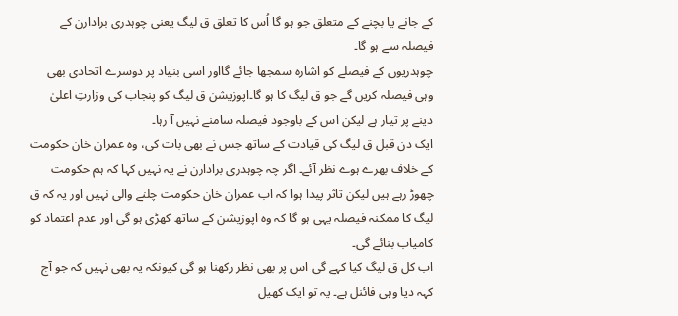کے جانے یا بچنے کے متعلق جو ہو گا اُس کا تعلق ق لیگ یعنی چوہدری برادارن کے فیصلہ سے ہو گا۔
چوہدریوں کے فیصلے کو اشارہ سمجھا جائے گااور اسی بنیاد پر دوسرے اتحادی بھی وہی فیصلہ کریں گے جو ق لیگ کا ہو گا۔اپوزیشن ق لیگ کو پنجاب کی وزارتِ اعلیٰ دینے پر تیار ہے لیکن اس کے باوجود فیصلہ سامنے نہیں آ رہا۔
ایک دن قبل ق لیگ کی قیادت کے ساتھ جس نے بھی بات کی، وہ عمران خان حکومت کے خلاف بھرے ہوے نظر آئے۔ اگر چہ چوہدری برادارن نے یہ نہیں کہا کہ ہم حکومت چھوڑ رہے ہیں لیکن تاثر پیدا ہوا کہ اب عمران خان حکومت چلنے والی نہیں اور یہ کہ ق لیگ کا ممکنہ فیصلہ یہی ہو گا کہ وہ اپوزیشن کے ساتھ کھڑی ہو گی اور عدم اعتماد کو کامیاب بنائے گی۔
اب کل ق لیگ کیا کہے گی اس پر بھی نظر رکھنا ہو گی کیونکہ یہ بھی نہیں کہ جو آج کہہ دیا وہی فائنل ہے۔ یہ تو ایک کھیل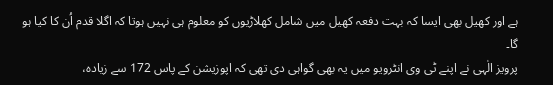ہے اور کھیل بھی ایسا کہ بہت دفعہ کھیل میں شامل کھلاڑیوں کو معلوم ہی نہیں ہوتا کہ اگلا قدم اُن کا کیا ہو گا۔
پرویز الٰہی نے اپنے ٹی وی انٹرویو میں یہ بھی گواہی دی تھی کہ اپوزیشن کے پاس 172 سے زیادہ،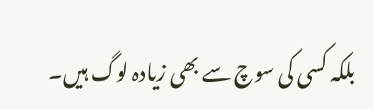بلکہ کسی کی سوچ سے بھی زیادہ لوگ ہیں۔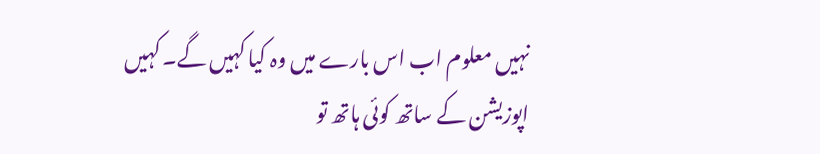نہیں معلوم اب اس بارے میں وہ کیا کہیں گے۔ کہیں اپوزیشن کے ساتھ کوئی ہاتھ تو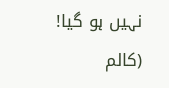نہیں ہو گیا!
(کالم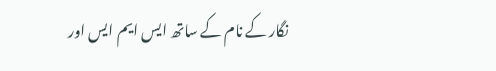نگار کے نام کے ساتھ ایس ایم ایس اور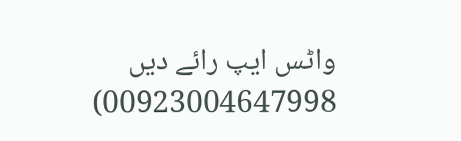واٹس ایپ رائے دیں 00923004647998)